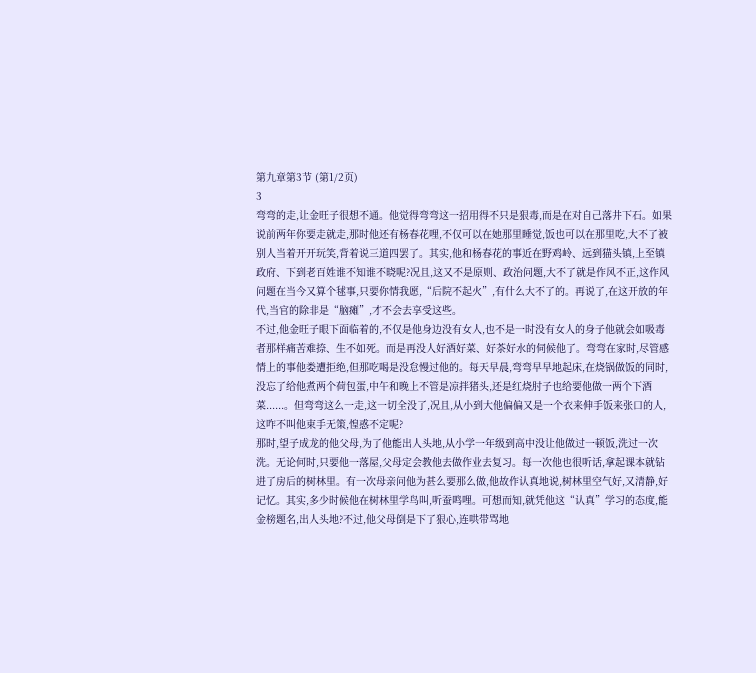第九章第3节 (第1/2页)
3
弯弯的走,让金旺子很想不通。他觉得弯弯这一招用得不只是狠毒,而是在对自己落井下石。如果说前两年你要走就走,那时他还有杨春花哩,不仅可以在她那里睡觉,饭也可以在那里吃,大不了被别人当着开开玩笑,背着说三道四罢了。其实,他和杨春花的事近在野鸡岭、远到猫头镇,上至镇政府、下到老百姓谁不知谁不晓呢?况且,这又不是原则、政治问题,大不了就是作风不正,这作风问题在当今又算个毬事,只要你情我愿,“后院不起火”,有什么大不了的。再说了,在这开放的年代,当官的除非是“脑瘫”,才不会去享受这些。
不过,他金旺子眼下面临着的,不仅是他身边没有女人,也不是一时没有女人的身子他就会如吸毒者那样痛苦难捺、生不如死。而是再没人好酒好菜、好茶好水的伺候他了。弯弯在家时,尽管感情上的事他娄遭拒绝,但那吃喝是没怠慢过他的。每天早晨,弯弯早早地起床,在烧锅做饭的同时,没忘了给他煮两个荷包蛋,中午和晚上不管是凉拌猪头,还是红烧肘子也给要他做一两个下酒菜......。但弯弯这么一走,这一切全没了,况且,从小到大他偏偏又是一个衣来伸手饭来张口的人,这咋不叫他束手无策,惶惑不定呢?
那时,望子成龙的他父母,为了他能出人头地,从小学一年级到高中没让他做过一顿饭,洗过一次洗。无论何时,只要他一落屋,父母定会教他去做作业去复习。每一次他也很听话,拿起课本就钻进了房后的树林里。有一次母亲问他为甚么要那么做,他故作认真地说,树林里空气好,又清静,好记忆。其实,多少时候他在树林里学鸟叫,听蚕鸣哩。可想而知,就凭他这“认真”学习的态度,能金榜题名,出人头地?不过,他父母倒是下了狠心,连哄带骂地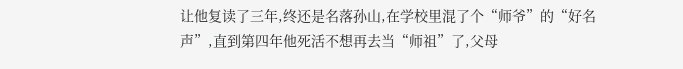让他复读了三年,终还是名落孙山,在学校里混了个“师爷”的“好名声”,直到第四年他死活不想再去当“师祖”了,父母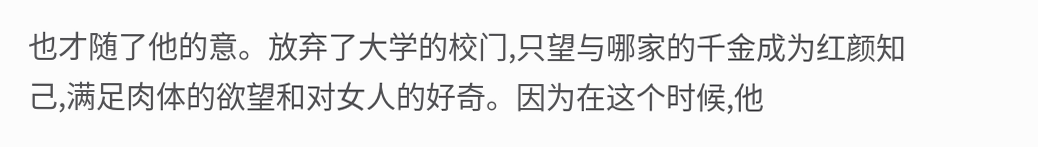也才随了他的意。放弃了大学的校门,只望与哪家的千金成为红颜知己,满足肉体的欲望和对女人的好奇。因为在这个时候,他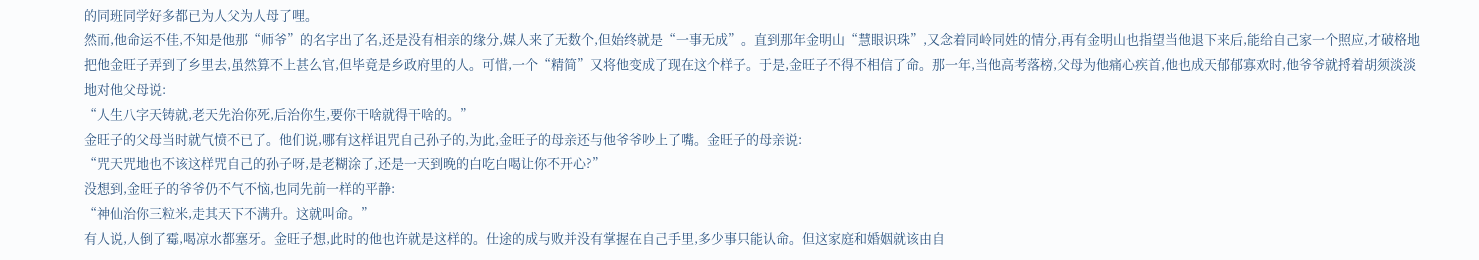的同班同学好多都已为人父为人母了哩。
然而,他命运不佳,不知是他那“师爷”的名字出了名,还是没有相亲的缘分,媒人来了无数个,但始终就是“一事无成”。直到那年金明山“慧眼识珠”,又念着同岭同姓的情分,再有金明山也指望当他退下来后,能给自己家一个照应,才破格地把他金旺子弄到了乡里去,虽然算不上甚么官,但毕竟是乡政府里的人。可惜,一个“精简”又将他变成了现在这个样子。于是,金旺子不得不相信了命。那一年,当他高考落榜,父母为他痛心疾首,他也成天郁郁寡欢时,他爷爷就捋着胡须淡淡地对他父母说:
“人生八字天铸就,老天先治你死,后治你生,要你干啥就得干啥的。”
金旺子的父母当时就气愤不已了。他们说,哪有这样诅咒自己孙子的,为此,金旺子的母亲还与他爷爷吵上了嘴。金旺子的母亲说:
“咒天咒地也不该这样咒自己的孙子呀,是老糊涂了,还是一天到晚的白吃白喝让你不开心?”
没想到,金旺子的爷爷仍不气不恼,也同先前一样的平静:
“神仙治你三粒米,走其天下不满升。这就叫命。”
有人说,人倒了霉,喝凉水都塞牙。金旺子想,此时的他也许就是这样的。仕途的成与败并没有掌握在自己手里,多少事只能认命。但这家庭和婚姻就该由自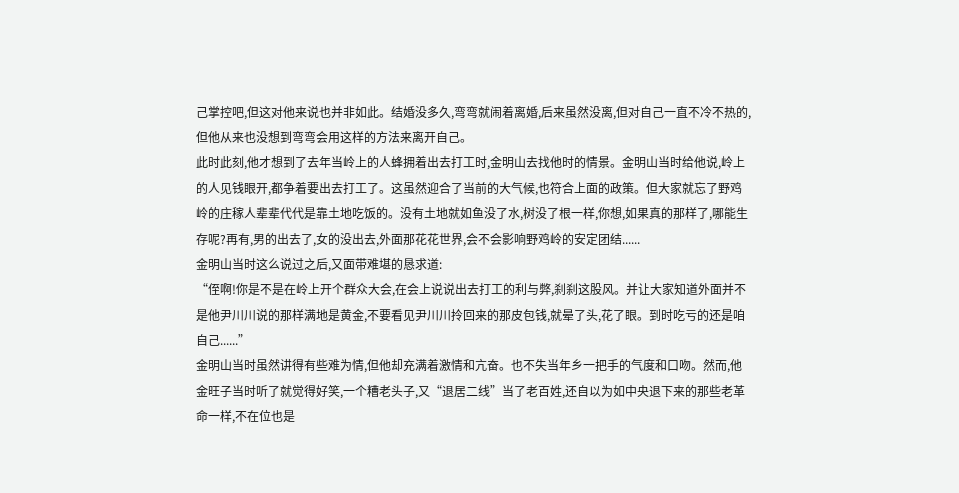己掌控吧,但这对他来说也并非如此。结婚没多久,弯弯就闹着离婚,后来虽然没离,但对自己一直不冷不热的,但他从来也没想到弯弯会用这样的方法来离开自己。
此时此刻,他才想到了去年当岭上的人蜂拥着出去打工时,金明山去找他时的情景。金明山当时给他说,岭上的人见钱眼开,都争着要出去打工了。这虽然迎合了当前的大气候,也符合上面的政策。但大家就忘了野鸡岭的庄稼人辈辈代代是靠土地吃饭的。没有土地就如鱼没了水,树没了根一样,你想,如果真的那样了,哪能生存呢?再有,男的出去了,女的没出去,外面那花花世界,会不会影响野鸡岭的安定团结......
金明山当时这么说过之后,又面带难堪的恳求道:
“侄啊!你是不是在岭上开个群众大会,在会上说说出去打工的利与弊,刹刹这股风。并让大家知道外面并不是他尹川川说的那样满地是黄金,不要看见尹川川拎回来的那皮包钱,就晕了头,花了眼。到时吃亏的还是咱自己......”
金明山当时虽然讲得有些难为情,但他却充满着激情和亢奋。也不失当年乡一把手的气度和口吻。然而,他金旺子当时听了就觉得好笑,一个糟老头子,又“退居二线”当了老百姓,还自以为如中央退下来的那些老革命一样,不在位也是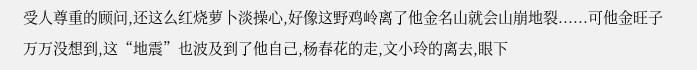受人尊重的顾问,还这么红烧萝卜淡操心,好像这野鸡岭离了他金名山就会山崩地裂......可他金旺子万万没想到,这“地震”也波及到了他自己,杨春花的走,文小玲的离去,眼下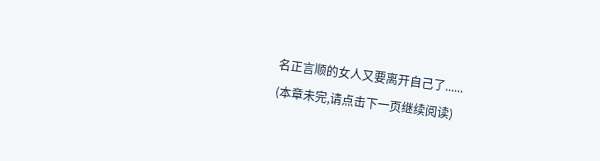名正言顺的女人又要离开自己了......
(本章未完,请点击下一页继续阅读)